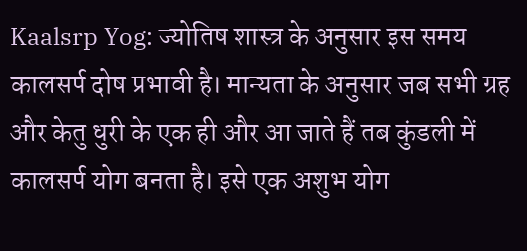Kaalsrp Yog: ज्योतिष शास्त्र के अनुसार इस समय कालसर्प दोष प्रभावी है। मान्यता के अनुसार जब सभी ग्रह और केतु धुरी के एक ही और आ जाते हैं तब कुंडली में कालसर्प योग बनता है। इसे एक अशुभ योग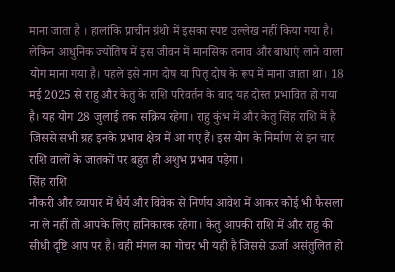माना जाता है । हालांकि प्राचीन ग्रंथो में इसका स्पष्ट उल्लेख नहीं किया गया है। लेकिन आधुनिक ज्योतिष में इस जीवन में मानसिक तनाव और बाधाएं लाने वाला योग माना गया है। पहले इसे नाग दोष या पितृ दोष के रूप में माना जाता था। 18 मई 2025 से राहु और केतु के राशि परिवर्तन के बाद यह दोस्त प्रभावित हो गया है। यह योग 28 जुलाई तक सक्रिय रहेगा। राहु कुंभ में और केतु सिंह राशि में है जिससे सभी ग्रह इनके प्रभाव क्षेत्र में आ गए हैं। इस योग के निर्माण से इन चार राशि वालों के जातकों पर बहुत ही अशुभ प्रभाव पड़ेगा।
सिंह राशि
नौकरी और व्यापार में धैर्य और विवेक से निर्णय आवेश में आकर कोई भी फैसला ना ले नहीं तो आपके लिए हानिकारक रहेगा। केतु आपकी राशि में और राहु की सीधी दृष्टि आप पर है। वही मंगल का गोचर भी यही है जिससे ऊर्जा असंतुलित हो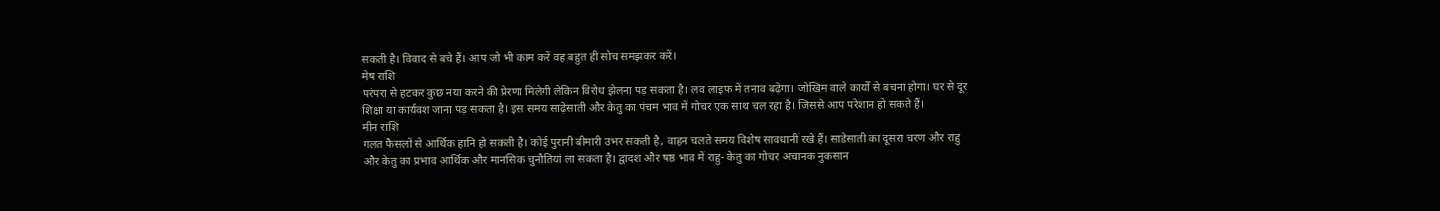सकती है। विवाद से बचे हैं। आप जो भी काम करें वह बहुत ही सोच समझकर करें।
मेष राशि
परंपरा से हटकर कुछ नया करने की प्रेरणा मिलेगी लेकिन विरोध झेलना पड़ सकता है। लव लाइफ में तनाव बढ़ेगा। जोखिम वाले कार्यों से बचना होगा। घर से दूर शिक्षा या कार्यवश जाना पड़ सकता है। इस समय साढ़ेसाती और केतु का पंचम भाव में गोचर एक साथ चल रहा है। जिससे आप परेशान हो सकते हैं।
मीन राशि
गलत फैसलों से आर्थिक हानि हो सकती है। कोई पुरानी बीमारी उभर सकती है, वाहन चलते समय विशेष सावधानी रखे हैं। साडेसाती का दूसरा चरण और राहु और केतु का प्रभाव आर्थिक और मानसिक चुनौतियां ला सकता है। द्वादश और षष्ठ भाव में राहु- केतु का गोचर अचानक नुकसान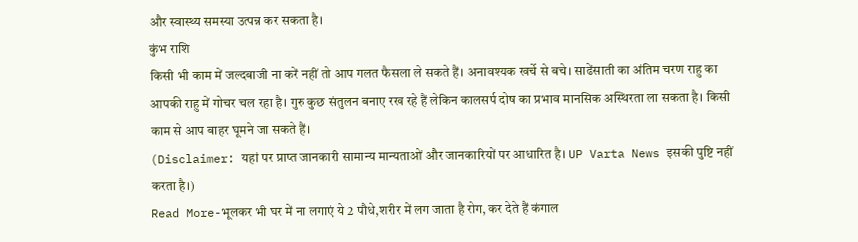और स्वास्थ्य समस्या उत्पन्न कर सकता है।
कुंभ राशि
किसी भी काम में जल्दबाजी ना करें नहीं तो आप गलत फैसला ले सकते हैं। अनावश्यक खर्चे से बचे। साढेंसाती का अंतिम चरण राहु का आपकी राहु में गोचर चल रहा है। गुरु कुछ संतुलन बनाए रख रहे हैं लेकिन कालसर्प दोष का प्रभाव मानसिक अस्थिरता ला सकता है। किसी काम से आप बाहर घूमने जा सकते हैं।
(Disclaimer: यहां पर प्राप्त जानकारी सामान्य मान्यताओं और जानकारियों पर आधारित है। UP Varta News इसकी पुष्टि नहीं करता है।)
Read More-भूलकर भी घर में ना लगाएं ये 2 पौधे,शरीर में लग जाता है रोग, कर देते हैं कंगाल